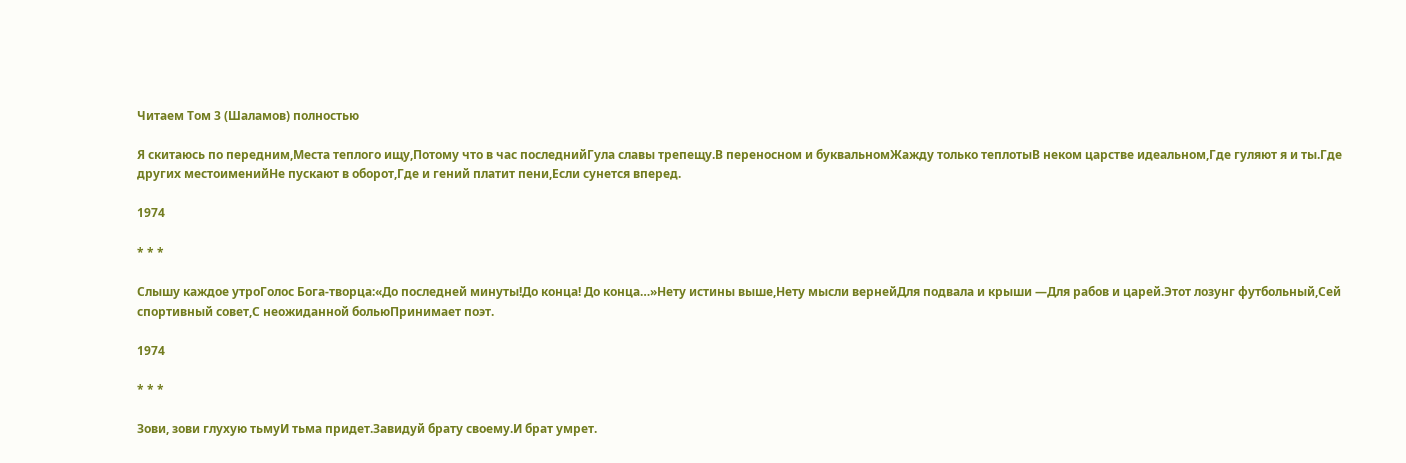Читаем Том 3 (Шаламов) полностью

Я скитаюсь по передним,Места теплого ищу,Потому что в час последнийГула славы трепещу.В переносном и буквальномЖажду только теплотыВ неком царстве идеальном,Где гуляют я и ты.Где других местоименийНе пускают в оборот,Где и гений платит пени,Если сунется вперед.

1974

* * *

Слышу каждое утроГолос Бога-творца:«До последней минуты!До конца! До конца…»Нету истины выше,Нету мысли вернейДля подвала и крыши —Для рабов и царей.Этот лозунг футбольный,Сей спортивный совет,С неожиданной больюПринимает поэт.

1974

* * *

Зови, зови глухую тьмуИ тьма придет.Завидуй брату своему.И брат умрет.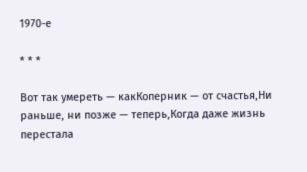1970-е

* * *

Вот так умереть — какКоперник — от счастья,Ни раньше, ни позже — теперь,Когда даже жизнь перестала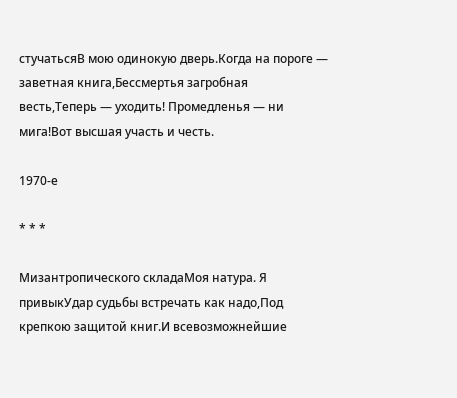стучатьсяВ мою одинокую дверь.Когда на пороге — заветная книга,Бессмертья загробная весть,Теперь — уходить! Промедленья — ни мига!Вот высшая участь и честь.

1970-е

* * *

Мизантропического складаМоя натура. Я привыкУдар судьбы встречать как надо,Под крепкою защитой книг.И всевозможнейшие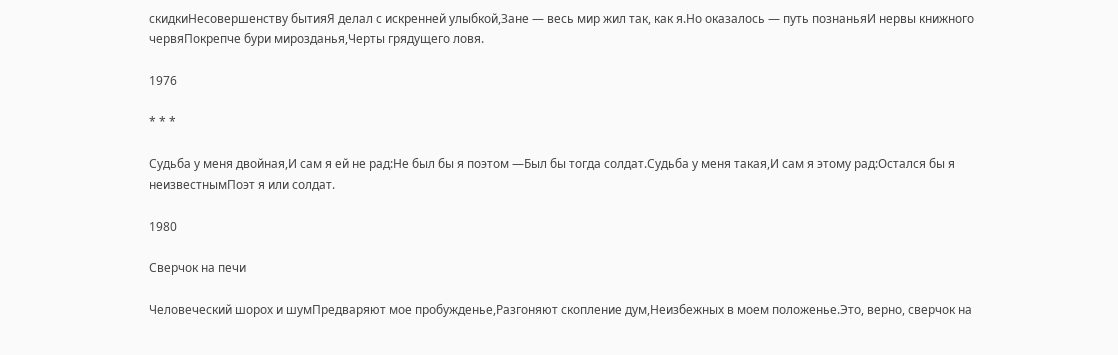скидкиНесовершенству бытияЯ делал с искренней улыбкой,Зане — весь мир жил так, как я.Но оказалось — путь познаньяИ нервы книжного червяПокрепче бури мирозданья,Черты грядущего ловя.

1976

* * *

Судьба у меня двойная,И сам я ей не рад:Не был бы я поэтом —Был бы тогда солдат.Судьба у меня такая,И сам я этому рад:Остался бы я неизвестнымПоэт я или солдат.

1980

Сверчок на печи

Человеческий шорох и шумПредваряют мое пробужденье,Разгоняют скопление дум,Неизбежных в моем положенье.Это, верно, сверчок на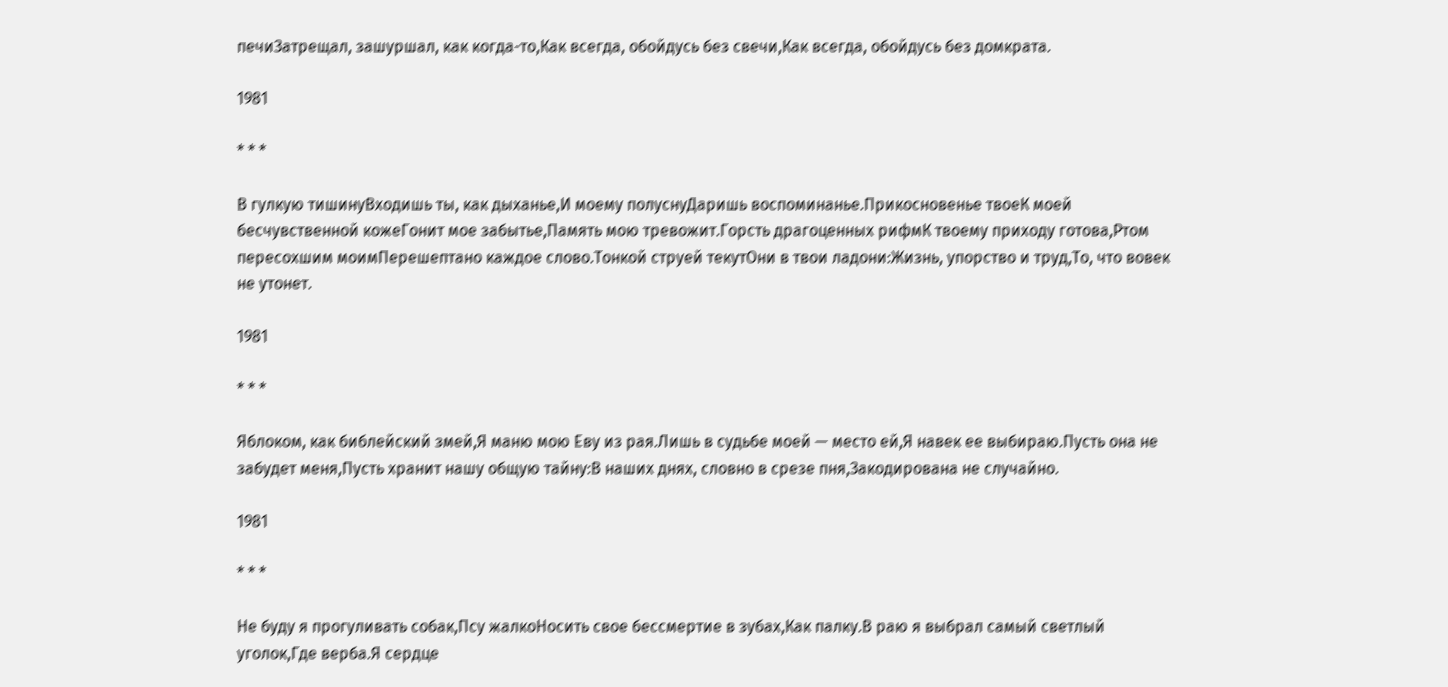печиЗатрещал, зашуршал, как когда-то,Как всегда, обойдусь без свечи,Как всегда, обойдусь без домкрата.

1981

* * *

В гулкую тишинуВходишь ты, как дыханье,И моему полуснуДаришь воспоминанье.Прикосновенье твоеК моей бесчувственной кожеГонит мое забытье,Память мою тревожит.Горсть драгоценных рифмК твоему приходу готова,Ртом пересохшим моимПерешептано каждое слово.Тонкой струей текутОни в твои ладони:Жизнь, упорство и труд,То, что вовек не утонет.

1981

* * *

Яблоком, как библейский змей,Я маню мою Еву из рая.Лишь в судьбе моей — место ей,Я навек ее выбираю.Пусть она не забудет меня,Пусть хранит нашу общую тайну:В наших днях, словно в срезе пня,Закодирована не случайно.

1981

* * *

Не буду я прогуливать собак,Псу жалкоНосить свое бессмертие в зубах,Как палку.В раю я выбрал самый светлый уголок,Где верба.Я сердце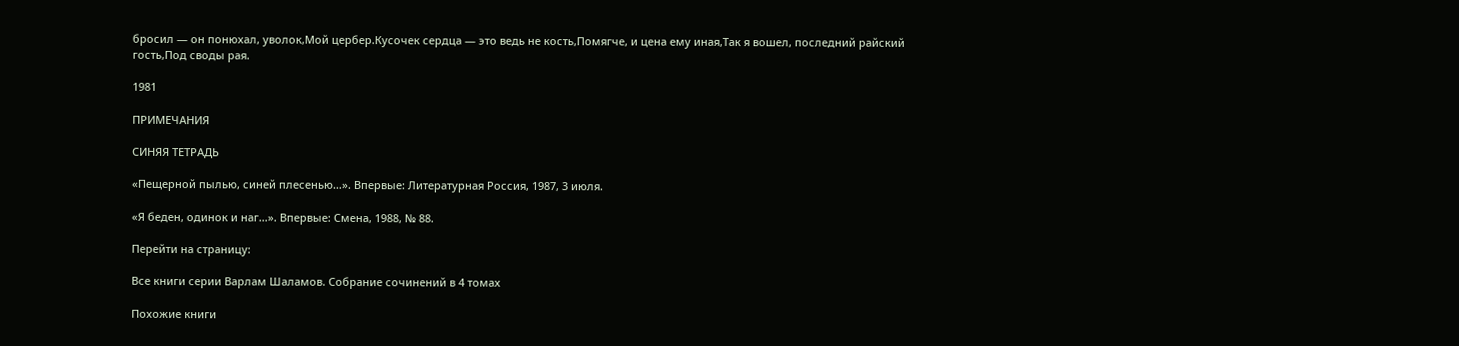бросил — он понюхал, уволок,Мой цербер.Кусочек сердца — это ведь не кость,Помягче, и цена ему иная,Так я вошел, последний райский гость,Под своды рая.

1981

ПРИМЕЧАНИЯ

СИНЯЯ ТЕТРАДЬ

«Пещерной пылью, синей плесенью…». Впервые: Литературная Россия, 1987, 3 июля.

«Я беден, одинок и наг…». Впервые: Смена, 1988, № 88.

Перейти на страницу:

Все книги серии Варлам Шаламов. Собрание сочинений в 4 томах

Похожие книги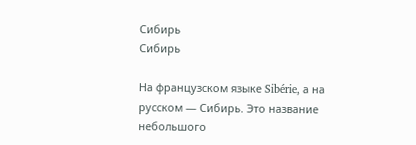Сибирь
Сибирь

На французском языке Sibérie, а на русском — Сибирь. Это название небольшого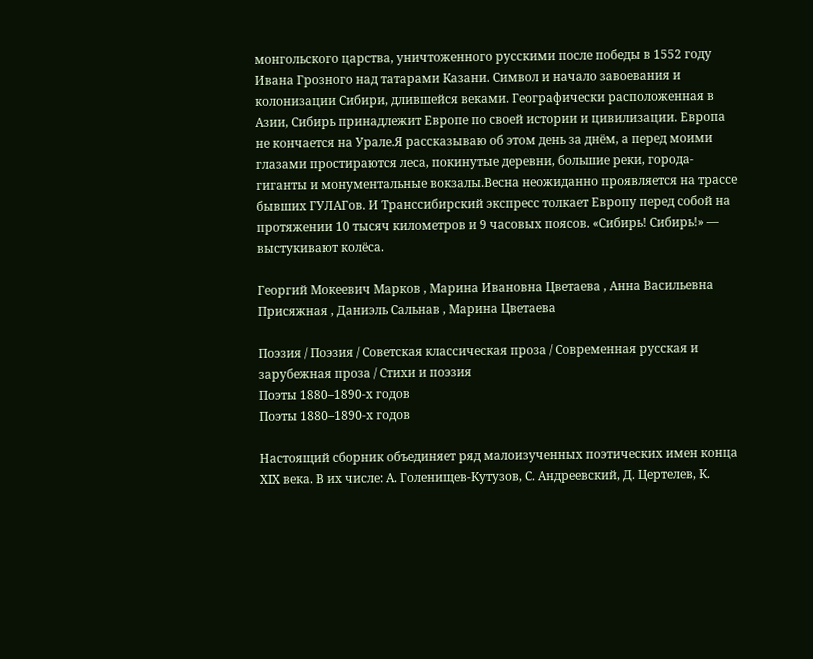монгольского царства, уничтоженного русскими после победы в 1552 году Ивана Грозного над татарами Казани. Символ и начало завоевания и колонизации Сибири, длившейся веками. Географически расположенная в Азии, Сибирь принадлежит Европе по своей истории и цивилизации. Европа не кончается на Урале.Я рассказываю об этом день за днём, а перед моими глазами простираются леса, покинутые деревни, большие реки, города-гиганты и монументальные вокзалы.Весна неожиданно проявляется на трассе бывших ГУЛАГов. И Транссибирский экспресс толкает Европу перед собой на протяжении 10 тысяч километров и 9 часовых поясов. «Сибирь! Сибирь!» — выстукивают колёса.

Георгий Мокеевич Марков , Марина Ивановна Цветаева , Анна Васильевна Присяжная , Даниэль Сальнав , Марина Цветаева

Поэзия / Поэзия / Советская классическая проза / Современная русская и зарубежная проза / Стихи и поэзия
Поэты 1880–1890-х годов
Поэты 1880–1890-х годов

Настоящий сборник объединяет ряд малоизученных поэтических имен конца XIX века. В их числе: А. Голенищев-Кутузов, С. Андреевский, Д. Цертелев, К.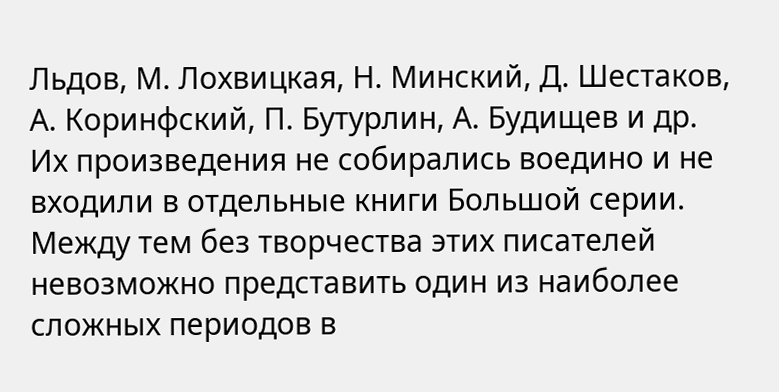Льдов, М. Лохвицкая, Н. Минский, Д. Шестаков, А. Коринфский, П. Бутурлин, А. Будищев и др. Их произведения не собирались воедино и не входили в отдельные книги Большой серии. Между тем без творчества этих писателей невозможно представить один из наиболее сложных периодов в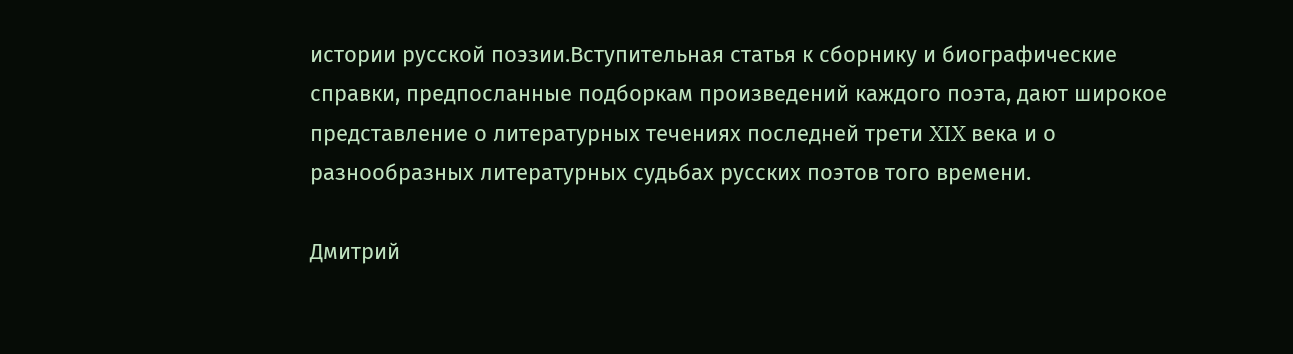истории русской поэзии.Вступительная статья к сборнику и биографические справки, предпосланные подборкам произведений каждого поэта, дают широкое представление о литературных течениях последней трети XIX века и о разнообразных литературных судьбах русских поэтов того времени.

Дмитрий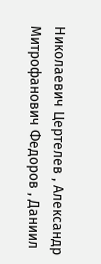Николаевич Цертелев , Александр Митрофанович Федоров , Даниил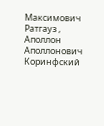Максимович Ратгауз , Аполлон Аполлонович Коринфский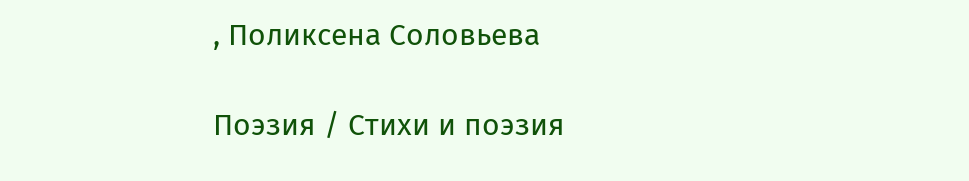, Поликсена Соловьева

Поэзия / Стихи и поэзия